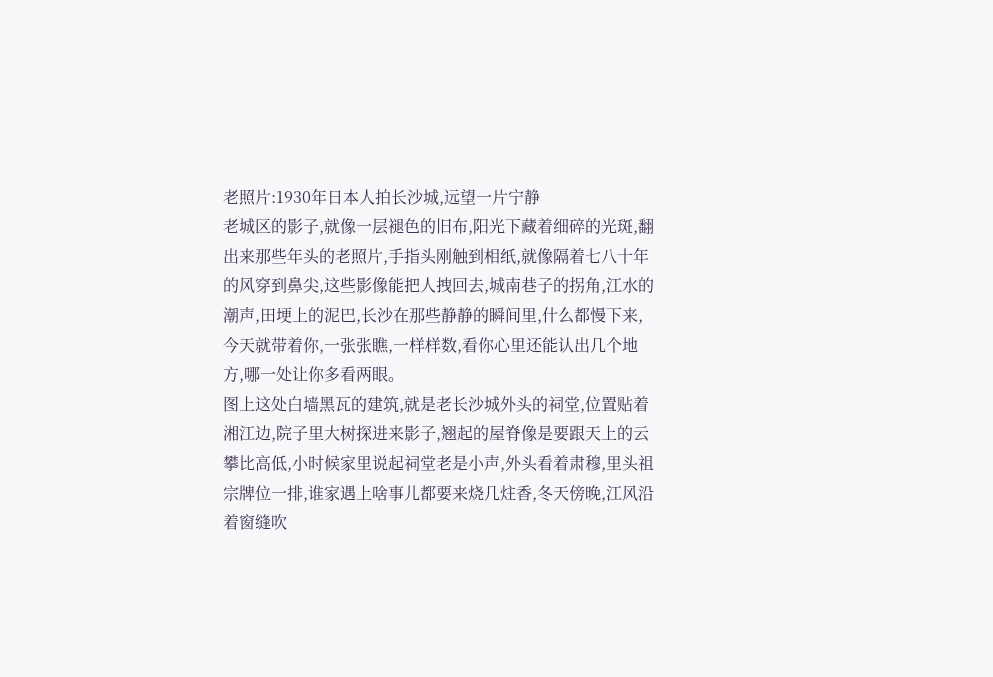老照片:1930年日本人拍长沙城,远望一片宁静
老城区的影子,就像一层褪色的旧布,阳光下藏着细碎的光斑,翻出来那些年头的老照片,手指头刚触到相纸,就像隔着七八十年的风穿到鼻尖,这些影像能把人拽回去,城南巷子的拐角,江水的潮声,田埂上的泥巴,长沙在那些静静的瞬间里,什么都慢下来,今天就带着你,一张张瞧,一样样数,看你心里还能认出几个地方,哪一处让你多看两眼。
图上这处白墙黑瓦的建筑,就是老长沙城外头的祠堂,位置贴着湘江边,院子里大树探进来影子,翘起的屋脊像是要跟天上的云攀比高低,小时候家里说起祠堂老是小声,外头看着肃穆,里头祖宗牌位一排,谁家遇上啥事儿都要来烧几炷香,冬天傍晚,江风沿着窗缝吹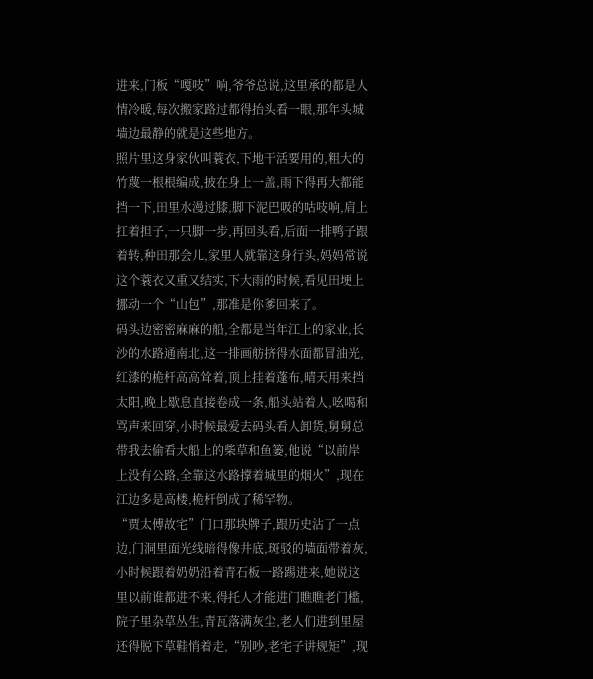进来,门板“嘎吱”响,爷爷总说,这里承的都是人情冷暖,每次搬家路过都得抬头看一眼,那年头城墙边最静的就是这些地方。
照片里这身家伙叫蓑衣,下地干活要用的,粗大的竹蔑一根根编成,披在身上一盖,雨下得再大都能挡一下,田里水漫过膝,脚下泥巴吸的咕吱响,肩上扛着担子,一只脚一步,再回头看,后面一排鸭子跟着转,种田那会儿,家里人就靠这身行头,妈妈常说这个蓑衣又重又结实,下大雨的时候,看见田埂上挪动一个“山包”,那准是你爹回来了。
码头边密密麻麻的船,全都是当年江上的家业,长沙的水路通南北,这一排画舫挤得水面都冒油光,红漆的桅杆高高耸着,顶上挂着蓬布,晴天用来挡太阳,晚上歇息直接卷成一条,船头站着人,吆喝和骂声来回穿,小时候最爱去码头看人卸货,舅舅总带我去偷看大船上的柴草和鱼篓,他说“以前岸上没有公路,全靠这水路撑着城里的烟火”,现在江边多是高楼,桅杆倒成了稀罕物。
“贾太傅故宅”门口那块牌子,跟历史沾了一点边,门洞里面光线暗得像井底,斑驳的墙面带着灰,小时候跟着奶奶沿着青石板一路踢进来,她说这里以前谁都进不来,得托人才能进门瞧瞧老门槛,院子里杂草丛生,青瓦落满灰尘,老人们进到里屋还得脱下草鞋悄着走,“别吵,老宅子讲规矩”,现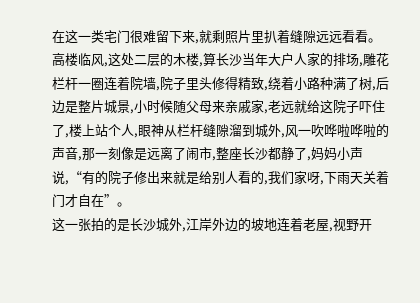在这一类宅门很难留下来,就剩照片里扒着缝隙远远看看。
高楼临风,这处二层的木楼,算长沙当年大户人家的排场,雕花栏杆一圈连着院墙,院子里头修得精致,绕着小路种满了树,后边是整片城景,小时候随父母来亲戚家,老远就给这院子吓住了,楼上站个人,眼神从栏杆缝隙溜到城外,风一吹哗啦哗啦的声音,那一刻像是远离了闹市,整座长沙都静了,妈妈小声说,“有的院子修出来就是给别人看的,我们家呀,下雨天关着门才自在”。
这一张拍的是长沙城外,江岸外边的坡地连着老屋,视野开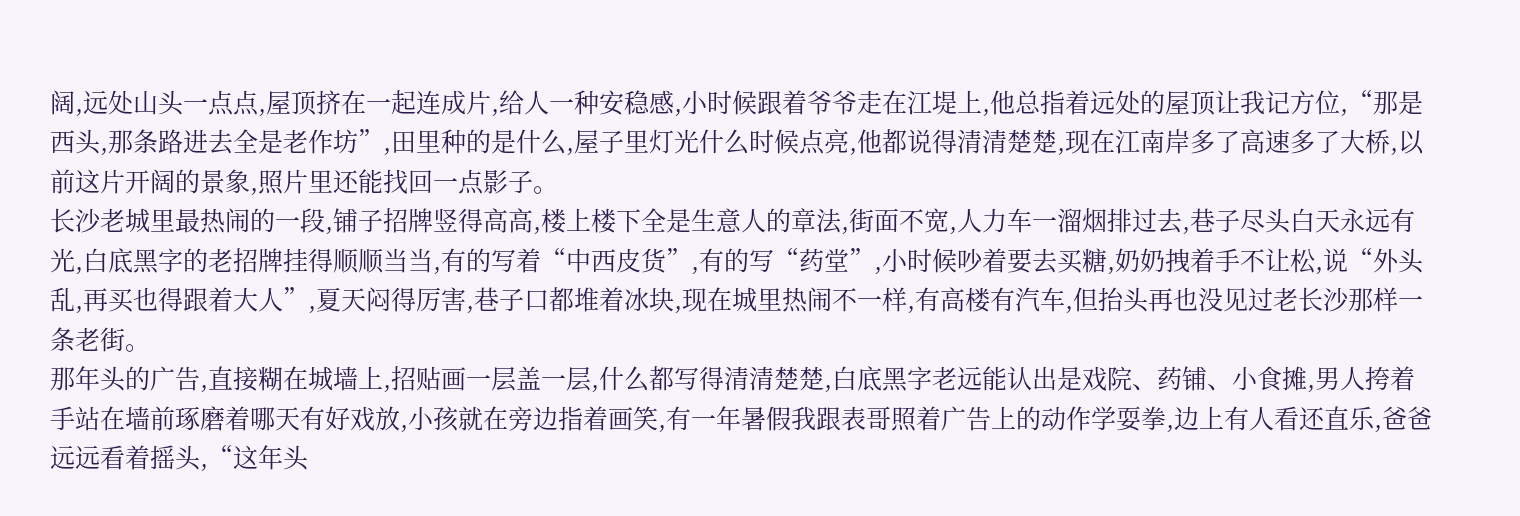阔,远处山头一点点,屋顶挤在一起连成片,给人一种安稳感,小时候跟着爷爷走在江堤上,他总指着远处的屋顶让我记方位,“那是西头,那条路进去全是老作坊”,田里种的是什么,屋子里灯光什么时候点亮,他都说得清清楚楚,现在江南岸多了高速多了大桥,以前这片开阔的景象,照片里还能找回一点影子。
长沙老城里最热闹的一段,铺子招牌竖得高高,楼上楼下全是生意人的章法,街面不宽,人力车一溜烟排过去,巷子尽头白天永远有光,白底黑字的老招牌挂得顺顺当当,有的写着“中西皮货”,有的写“药堂”,小时候吵着要去买糖,奶奶拽着手不让松,说“外头乱,再买也得跟着大人”,夏天闷得厉害,巷子口都堆着冰块,现在城里热闹不一样,有高楼有汽车,但抬头再也没见过老长沙那样一条老街。
那年头的广告,直接糊在城墙上,招贴画一层盖一层,什么都写得清清楚楚,白底黑字老远能认出是戏院、药铺、小食摊,男人挎着手站在墙前琢磨着哪天有好戏放,小孩就在旁边指着画笑,有一年暑假我跟表哥照着广告上的动作学耍拳,边上有人看还直乐,爸爸远远看着摇头,“这年头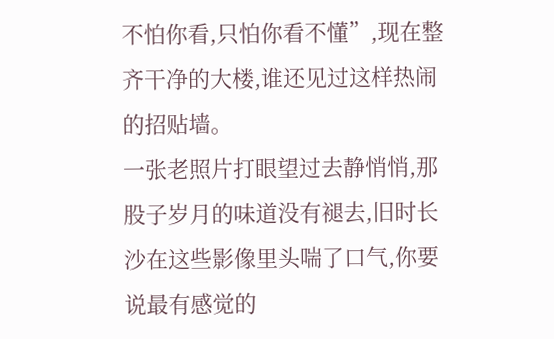不怕你看,只怕你看不懂”,现在整齐干净的大楼,谁还见过这样热闹的招贴墙。
一张老照片打眼望过去静悄悄,那股子岁月的味道没有褪去,旧时长沙在这些影像里头喘了口气,你要说最有感觉的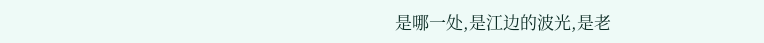是哪一处,是江边的波光,是老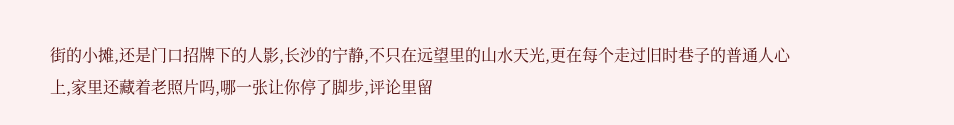街的小摊,还是门口招牌下的人影,长沙的宁静,不只在远望里的山水天光,更在每个走过旧时巷子的普通人心上,家里还藏着老照片吗,哪一张让你停了脚步,评论里留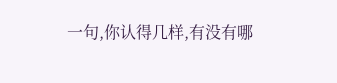一句,你认得几样,有没有哪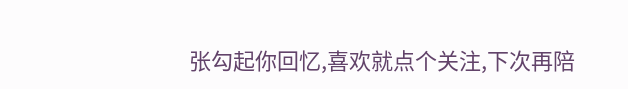张勾起你回忆,喜欢就点个关注,下次再陪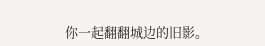你一起翻翻城边的旧影。